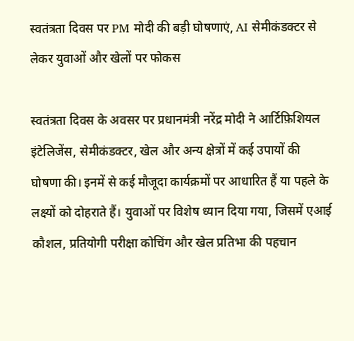स्वतंत्रता दिवस पर PM मोदी की बड़ी घोषणाएं, AI सेमीकंडक्टर से लेकर युवाओं और खेलों पर फोकस

स्वतंत्रता दिवस के अवसर पर प्रधानमंत्री नरेंद्र मोदी ने आर्टिफ़िशियल इंटेलिजेंस, सेमीकंडक्टर, खेल और अन्य क्षेत्रों में कई उपायों की घोषणा की। इनमें से कई मौजूदा कार्यक्रमों पर आधारित हैं या पहले के लक्ष्यों को दोहराते हैं। युवाओं पर विशेष ध्यान दिया गया, जिसमें एआई कौशल, प्रतियोगी परीक्षा कोचिंग और खेल प्रतिभा की पहचान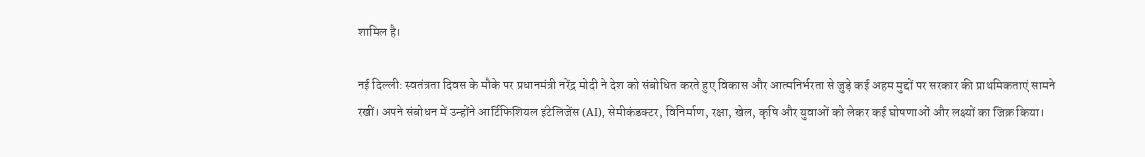शामिल है।

नई दिल्ली: स्वतंत्रता दिवस के मौके पर प्रधानमंत्री नरेंद्र मोदी ने देश को संबोधित करते हुए विकास और आत्मनिर्भरता से जुड़े कई अहम मुद्दों पर सरकार की प्राथमिकताएं सामने रखीं। अपने संबोधन में उन्होंने आर्टिफिशियल इंटेलिजेंस (AI), सेमीकंडक्टर, विनिर्माण, रक्षा, खेल, कृषि और युवाओं को लेकर कई घोषणाओं और लक्ष्यों का जिक्र किया।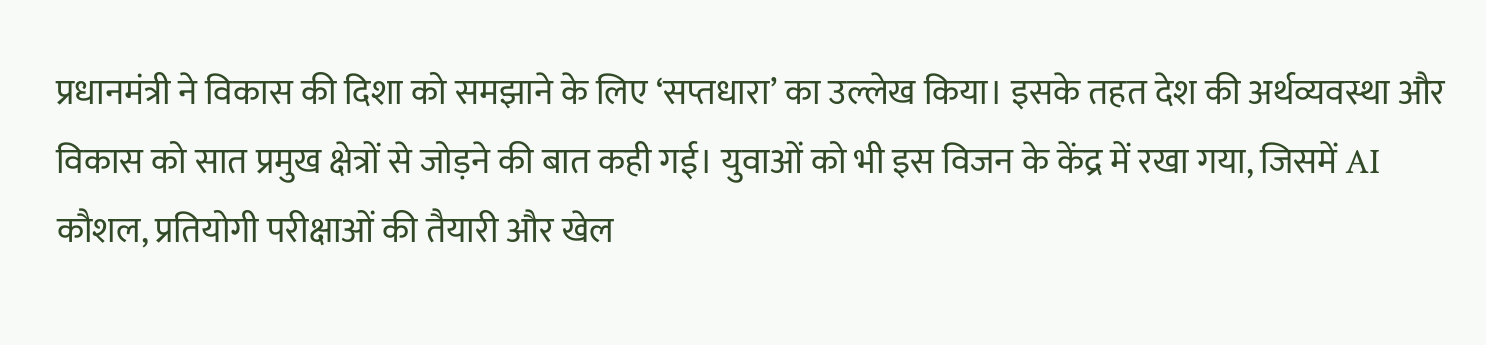प्रधानमंत्री ने विकास की दिशा को समझाने के लिए ‘सप्तधारा’ का उल्लेख किया। इसके तहत देश की अर्थव्यवस्था और विकास को सात प्रमुख क्षेत्रों से जोड़ने की बात कही गई। युवाओं को भी इस विजन के केंद्र में रखा गया, जिसमें AI कौशल, प्रतियोगी परीक्षाओं की तैयारी और खेल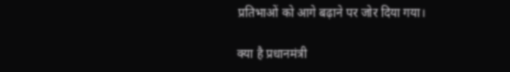प्रतिभाओं को आगे बढ़ाने पर जोर दिया गया।

क्या है प्रधानमंत्री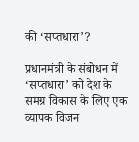की ‘सप्तधारा’?

प्रधानमंत्री के संबोधन में ‘सप्तधारा’ को देश के समग्र विकास के लिए एक व्यापक विजन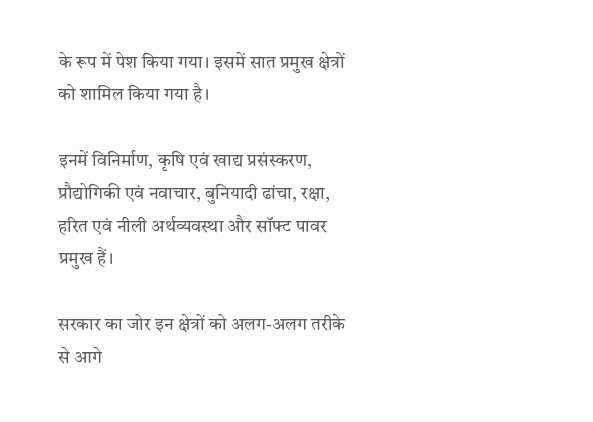के रूप में पेश किया गया। इसमें सात प्रमुख क्षेत्रों को शामिल किया गया है।

इनमें विनिर्माण, कृषि एवं खाद्य प्रसंस्करण, प्रौद्योगिकी एवं नवाचार, बुनियादी ढांचा, रक्षा, हरित एवं नीली अर्थव्यवस्था और सॉफ्ट पावर प्रमुख हैं।

सरकार का जोर इन क्षेत्रों को अलग-अलग तरीके से आगे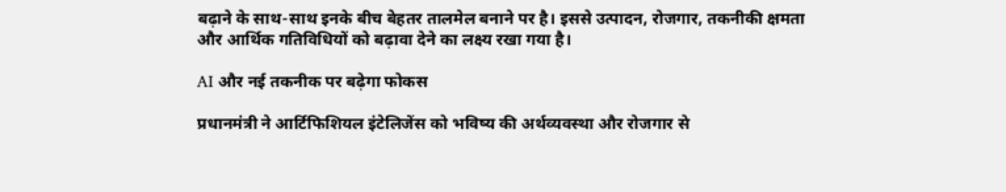बढ़ाने के साथ-साथ इनके बीच बेहतर तालमेल बनाने पर है। इससे उत्पादन, रोजगार, तकनीकी क्षमता और आर्थिक गतिविधियों को बढ़ावा देने का लक्ष्य रखा गया है।

AI और नई तकनीक पर बढ़ेगा फोकस

प्रधानमंत्री ने आर्टिफिशियल इंटेलिजेंस को भविष्य की अर्थव्यवस्था और रोजगार से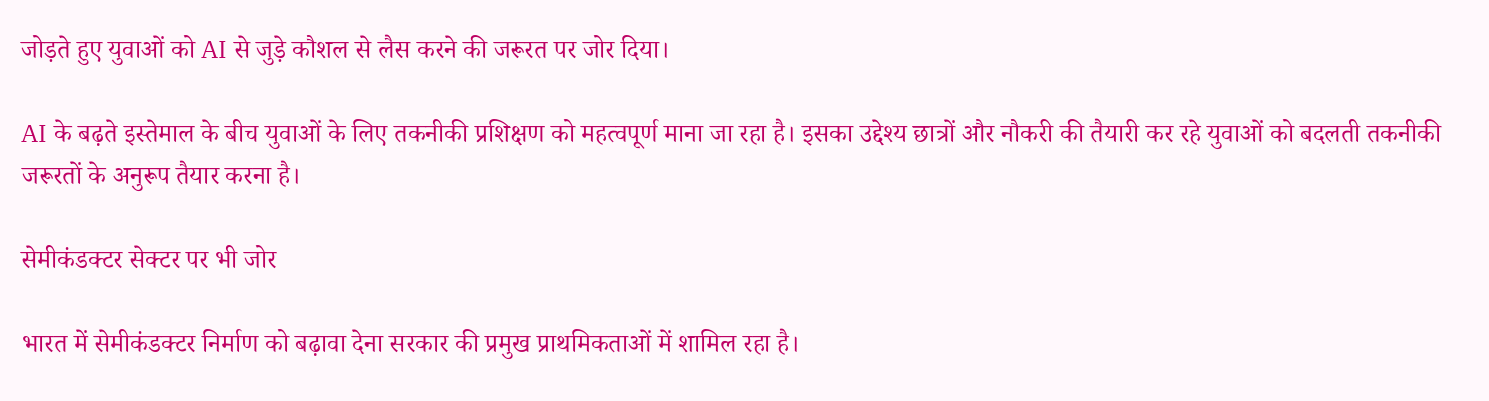जोड़ते हुए युवाओं को AI से जुड़े कौशल से लैस करने की जरूरत पर जोर दिया।

AI के बढ़ते इस्तेमाल के बीच युवाओं के लिए तकनीकी प्रशिक्षण को महत्वपूर्ण माना जा रहा है। इसका उद्देश्य छात्रों और नौकरी की तैयारी कर रहे युवाओं को बदलती तकनीकी जरूरतों के अनुरूप तैयार करना है।

सेमीकंडक्टर सेक्टर पर भी जोर

भारत में सेमीकंडक्टर निर्माण को बढ़ावा देना सरकार की प्रमुख प्राथमिकताओं में शामिल रहा है।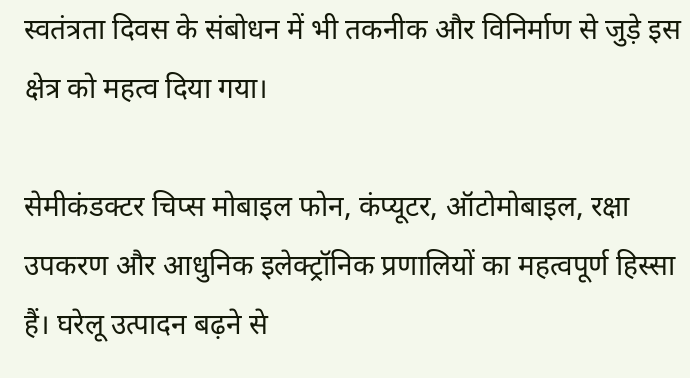स्वतंत्रता दिवस के संबोधन में भी तकनीक और विनिर्माण से जुड़े इस क्षेत्र को महत्व दिया गया।

सेमीकंडक्टर चिप्स मोबाइल फोन, कंप्यूटर, ऑटोमोबाइल, रक्षा उपकरण और आधुनिक इलेक्ट्रॉनिक प्रणालियों का महत्वपूर्ण हिस्सा हैं। घरेलू उत्पादन बढ़ने से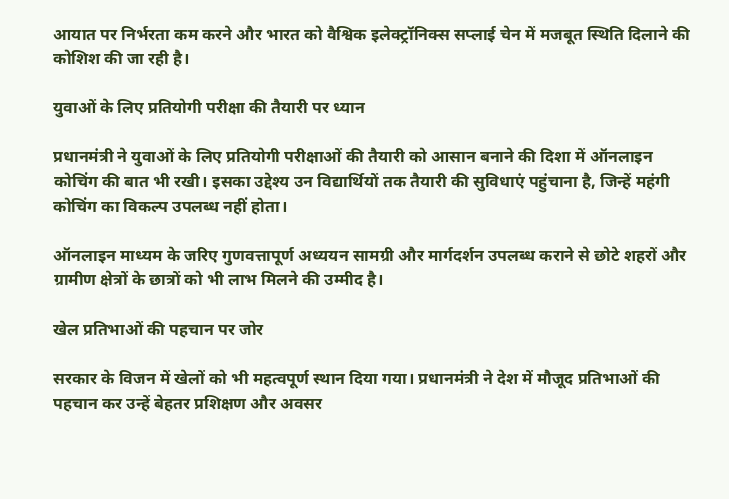आयात पर निर्भरता कम करने और भारत को वैश्विक इलेक्ट्रॉनिक्स सप्लाई चेन में मजबूत स्थिति दिलाने की कोशिश की जा रही है।

युवाओं के लिए प्रतियोगी परीक्षा की तैयारी पर ध्यान

प्रधानमंत्री ने युवाओं के लिए प्रतियोगी परीक्षाओं की तैयारी को आसान बनाने की दिशा में ऑनलाइन कोचिंग की बात भी रखी। इसका उद्देश्य उन विद्यार्थियों तक तैयारी की सुविधाएं पहुंचाना है, जिन्हें महंगी कोचिंग का विकल्प उपलब्ध नहीं होता।

ऑनलाइन माध्यम के जरिए गुणवत्तापूर्ण अध्ययन सामग्री और मार्गदर्शन उपलब्ध कराने से छोटे शहरों और ग्रामीण क्षेत्रों के छात्रों को भी लाभ मिलने की उम्मीद है।

खेल प्रतिभाओं की पहचान पर जोर

सरकार के विजन में खेलों को भी महत्वपूर्ण स्थान दिया गया। प्रधानमंत्री ने देश में मौजूद प्रतिभाओं की पहचान कर उन्हें बेहतर प्रशिक्षण और अवसर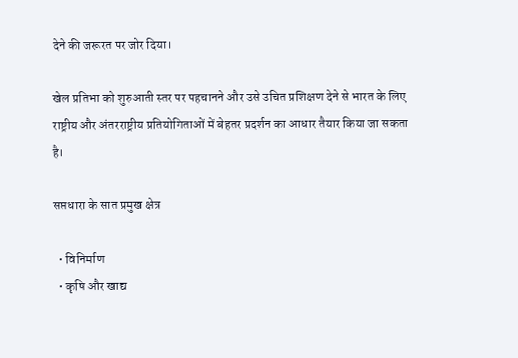देने की जरूरत पर जोर दिया।

खेल प्रतिभा को शुरुआती स्तर पर पहचानने और उसे उचित प्रशिक्षण देने से भारत के लिए राष्ट्रीय और अंतरराष्ट्रीय प्रतियोगिताओं में बेहतर प्रदर्शन का आधार तैयार किया जा सकता है।

सप्तधारा के सात प्रमुख क्षेत्र

  • विनिर्माण
  • कृषि और खाद्य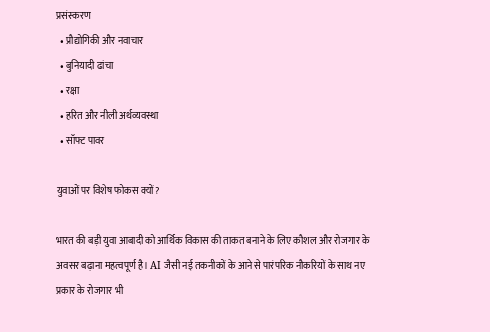प्रसंस्करण
  • प्रौद्योगिकी और नवाचार
  • बुनियादी ढांचा
  • रक्षा
  • हरित और नीली अर्थव्यवस्था
  • सॉफ्ट पावर

युवाओं पर विशेष फोकस क्यों?

भारत की बड़ी युवा आबादी को आर्थिक विकास की ताकत बनाने के लिए कौशल और रोजगार के अवसर बढ़ाना महत्वपूर्ण है। AI जैसी नई तकनीकों के आने से पारंपरिक नौकरियों के साथ नए प्रकार के रोजगार भी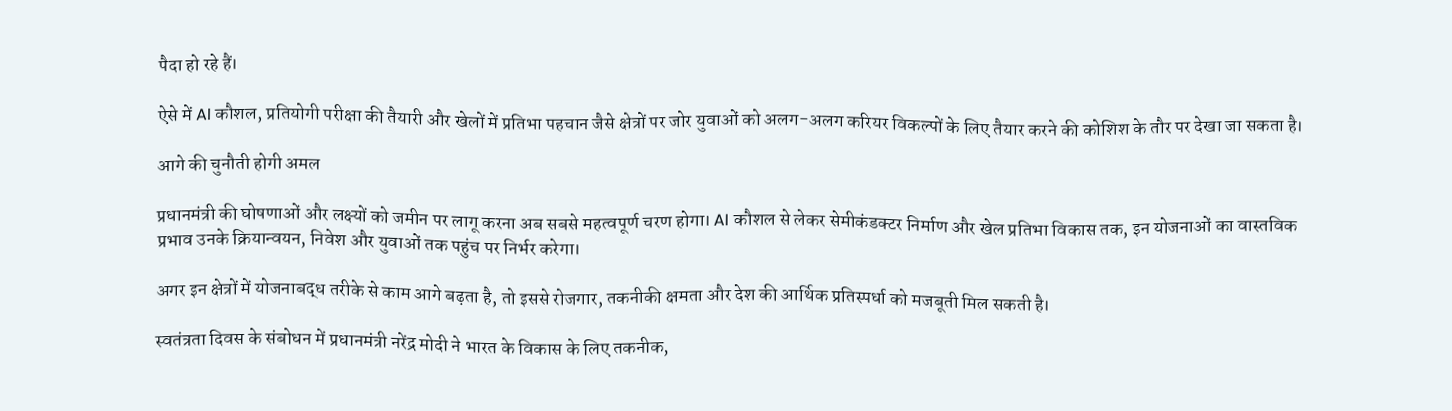पैदा हो रहे हैं।

ऐसे में AI कौशल, प्रतियोगी परीक्षा की तैयारी और खेलों में प्रतिभा पहचान जैसे क्षेत्रों पर जोर युवाओं को अलग-अलग करियर विकल्पों के लिए तैयार करने की कोशिश के तौर पर देखा जा सकता है।

आगे की चुनौती होगी अमल

प्रधानमंत्री की घोषणाओं और लक्ष्यों को जमीन पर लागू करना अब सबसे महत्वपूर्ण चरण होगा। AI कौशल से लेकर सेमीकंडक्टर निर्माण और खेल प्रतिभा विकास तक, इन योजनाओं का वास्तविक प्रभाव उनके क्रियान्वयन, निवेश और युवाओं तक पहुंच पर निर्भर करेगा।

अगर इन क्षेत्रों में योजनाबद्ध तरीके से काम आगे बढ़ता है, तो इससे रोजगार, तकनीकी क्षमता और देश की आर्थिक प्रतिस्पर्धा को मजबूती मिल सकती है।

स्वतंत्रता दिवस के संबोधन में प्रधानमंत्री नरेंद्र मोदी ने भारत के विकास के लिए तकनीक,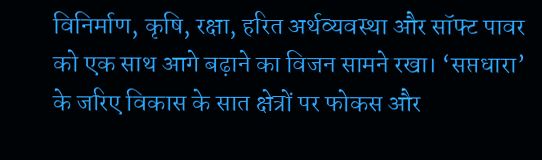विनिर्माण, कृषि, रक्षा, हरित अर्थव्यवस्था और सॉफ्ट पावर को एक साथ आगे बढ़ाने का विजन सामने रखा। ‘सप्तधारा’ के जरिए विकास के सात क्षेत्रों पर फोकस और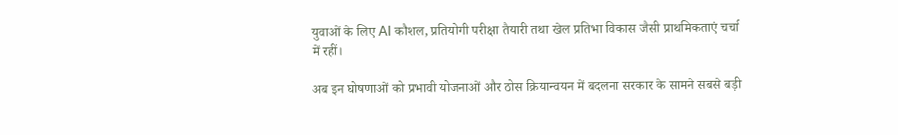युवाओं के लिए AI कौशल, प्रतियोगी परीक्षा तैयारी तथा खेल प्रतिभा विकास जैसी प्राथमिकताएं चर्चा में रहीं।

अब इन घोषणाओं को प्रभावी योजनाओं और ठोस क्रियान्वयन में बदलना सरकार के सामने सबसे बड़ी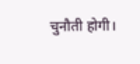चुनौती होगी।